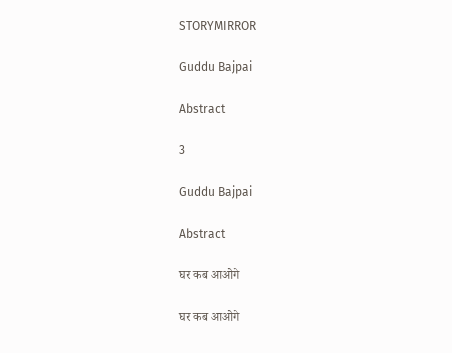STORYMIRROR

Guddu Bajpai

Abstract

3

Guddu Bajpai

Abstract

घर कब आओगे

घर कब आओगे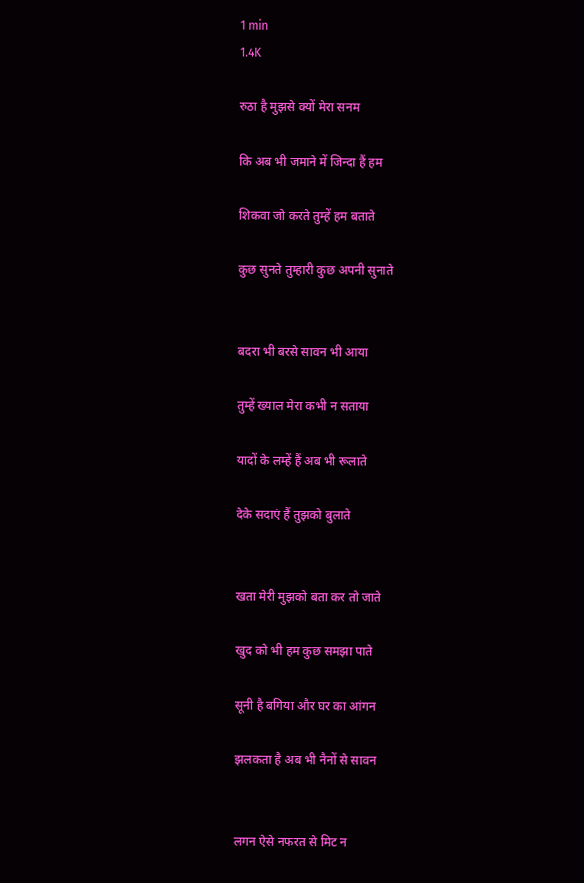1 min
1.4K

रुठा है मुझसे क्यों मेरा सनम

कि अब भी जमाने में जिन्दा हैं हम

शिकवा जो करते तुम्हें हम बताते

कुछ सुनते तुम्हारी कुछ अपनी सुनाते


बदरा भी बरसे सावन भी आया

तुम्हें ख्याल मेरा कभी न सताया

यादों के लम्हें हैं अब भी रूलाते

देके सदाएं हैं तुझको बुलाते


खता मेरी मुझको बता कर तो जाते

खुद को भी हम कुछ समझा पाते

सूनी है बगिया और घर का आंगन

झलकता है अब भी नैनों से सावन


लगन ऐसे नफरत से मिट न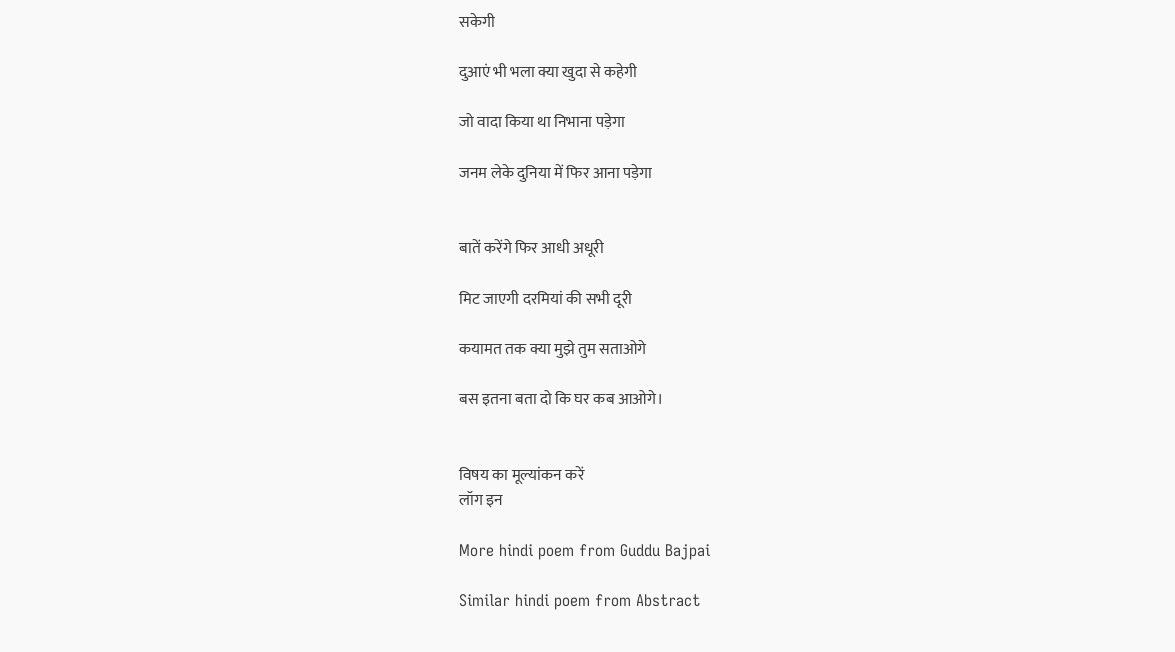सकेगी

दुआएं भी भला क्या खुदा से कहेगी

जो वादा किया था निभाना पड़ेगा

जनम लेके दुनिया में फिर आना पड़ेगा


बातें करेंगे फिर आधी अधूरी

मिट जाएगी दरमियां की सभी दूरी

कयामत तक क्या मुझे तुम सताओगे

बस इतना बता दो कि घर कब आओगे।


विषय का मूल्यांकन करें
लॉग इन

More hindi poem from Guddu Bajpai

Similar hindi poem from Abstract